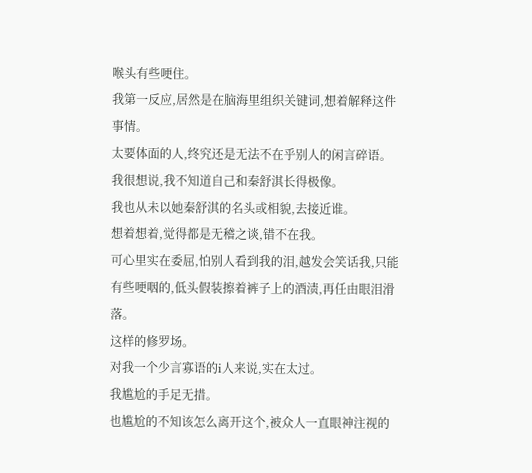喉头有些哽住。
我第一反应,居然是在脑海里组织关键词,想着解释这件事情。
太要体面的人,终究还是无法不在乎别人的闲言碎语。
我很想说,我不知道自己和秦舒淇长得极像。
我也从未以她秦舒淇的名头或相貌,去接近谁。
想着想着,觉得都是无稽之谈,错不在我。
可心里实在委屈,怕别人看到我的泪,越发会笑话我,只能有些哽咽的,低头假装擦着裤子上的酒渍,再任由眼泪滑落。
这样的修罗场。
对我一个少言寡语的i人来说,实在太过。
我尴尬的手足无措。
也尴尬的不知该怎么离开这个,被众人一直眼神注视的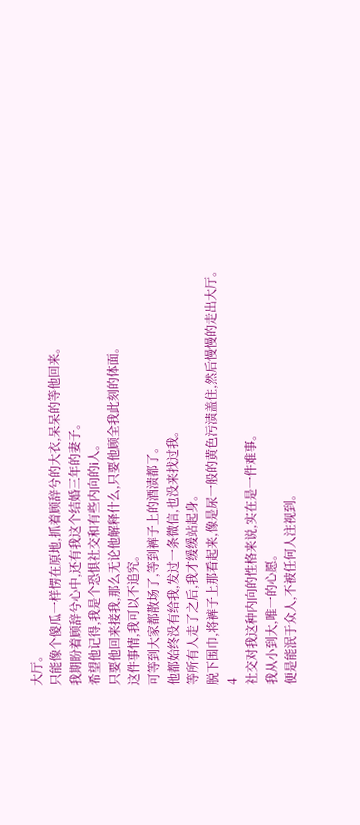大厅。
只能像个傻瓜一样愣在原地,抓着顾辞兮的大衣,呆呆的等他回来。
我期盼着顾辞兮心中,还有我这个结婚三年的妻子。
希望他记得,我是个恐惧社交和有些内向的i人。
只要他回来接我,那么无论他解释什么,只要他顾全我此刻的体面。
这件事情,我可以不追究。
可等到大家都散场了,等到裤子上的酒渍都了。
他都始终没有给我,发过一条微信,也没来找过我。
等所有人走了之后,我才缓缓站起身。
脱下围巾,将裤子上那看起来,像是尿一般的黄色污渍盖住,然后慢慢的走出大厅。
4
社交对我这种内向的性格来说,实在是一件难事。
我从小到大,唯一的心愿。
便是能泯于众人,不被任何人注视到。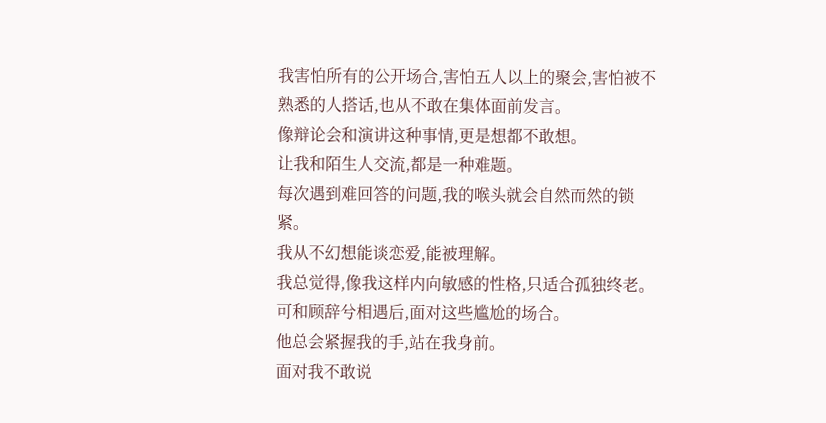我害怕所有的公开场合,害怕五人以上的聚会,害怕被不熟悉的人搭话,也从不敢在集体面前发言。
像辩论会和演讲这种事情,更是想都不敢想。
让我和陌生人交流,都是一种难题。
每次遇到难回答的问题,我的喉头就会自然而然的锁紧。
我从不幻想能谈恋爱,能被理解。
我总觉得,像我这样内向敏感的性格,只适合孤独终老。
可和顾辞兮相遇后,面对这些尴尬的场合。
他总会紧握我的手,站在我身前。
面对我不敢说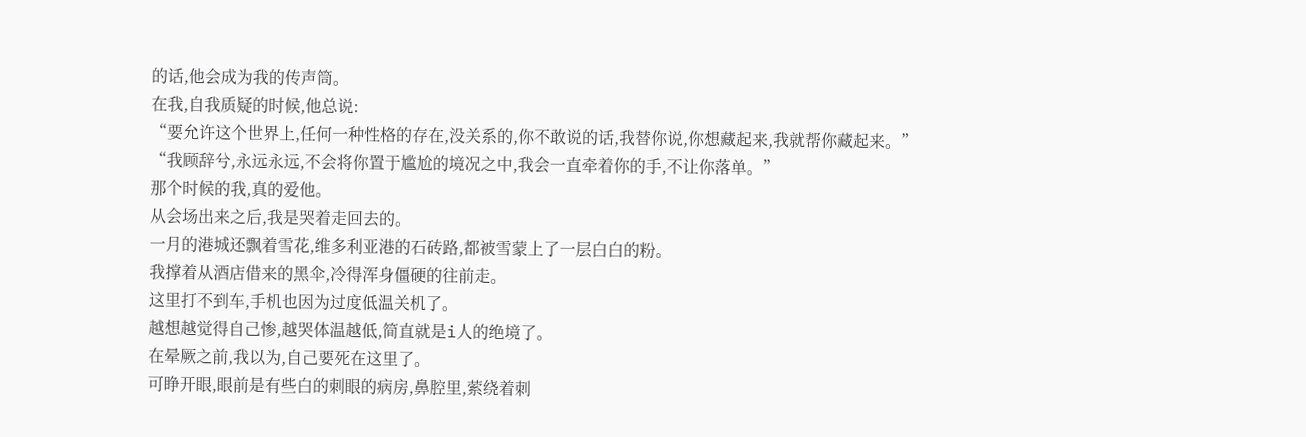的话,他会成为我的传声筒。
在我,自我质疑的时候,他总说:
“要允许这个世界上,任何一种性格的存在,没关系的,你不敢说的话,我替你说,你想藏起来,我就帮你藏起来。”
“我顾辞兮,永远永远,不会将你置于尴尬的境况之中,我会一直牵着你的手,不让你落单。”
那个时候的我,真的爱他。
从会场出来之后,我是哭着走回去的。
一月的港城还飘着雪花,维多利亚港的石砖路,都被雪蒙上了一层白白的粉。
我撑着从酒店借来的黑伞,冷得浑身僵硬的往前走。
这里打不到车,手机也因为过度低温关机了。
越想越觉得自己惨,越哭体温越低,简直就是i人的绝境了。
在晕厥之前,我以为,自己要死在这里了。
可睁开眼,眼前是有些白的刺眼的病房,鼻腔里,萦绕着刺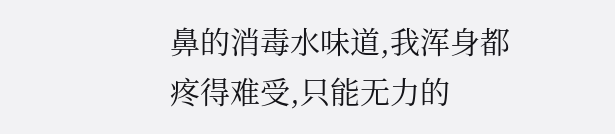鼻的消毒水味道,我浑身都疼得难受,只能无力的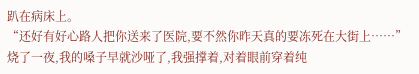趴在病床上。
“还好有好心路人把你送来了医院,要不然你昨天真的要冻死在大街上……”
烧了一夜,我的嗓子早就沙哑了,我强撑着,对着眼前穿着纯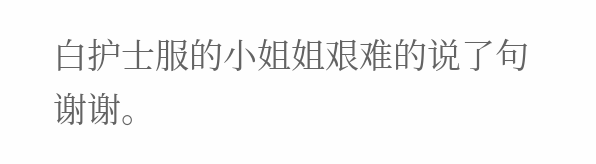白护士服的小姐姐艰难的说了句谢谢。